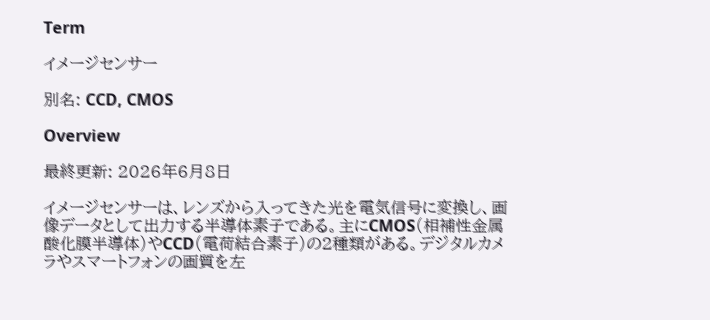Term

イメージセンサー

別名: CCD, CMOS

Overview

最終更新: 2026年6月8日

イメージセンサーは、レンズから入ってきた光を電気信号に変換し、画像データとして出力する半導体素子である。主にCMOS(相補性金属酸化膜半導体)やCCD(電荷結合素子)の2種類がある。デジタルカメラやスマートフォンの画質を左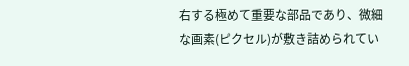右する極めて重要な部品であり、微細な画素(ピクセル)が敷き詰められてい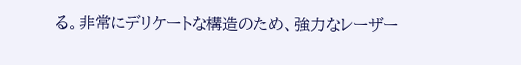る。非常にデリケートな構造のため、強力なレーザー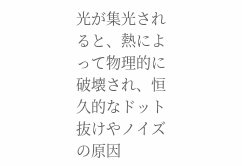光が集光されると、熱によって物理的に破壊され、恒久的なドット抜けやノイズの原因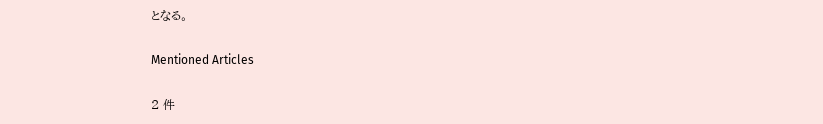となる。

Mentioned Articles

2 件